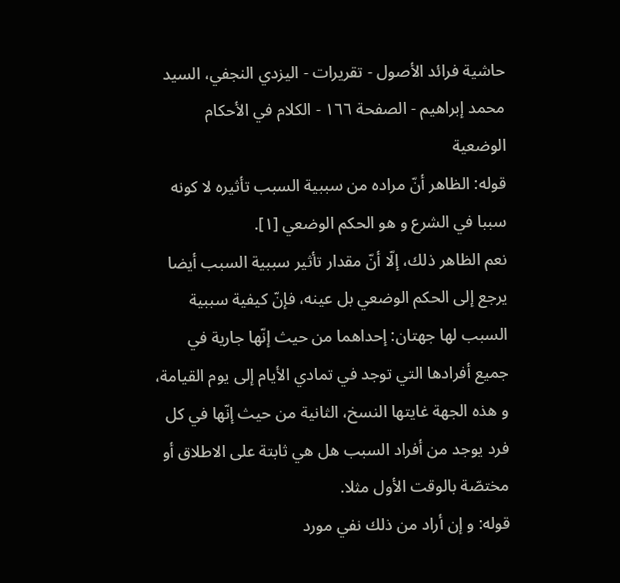حاشية فرائد الأصول - تقريرات - اليزدي النجفي، السيد محمد إبراهيم - الصفحة ١٦٦ - الكلام في الأحكام الوضعية
قوله: الظاهر أنّ مراده من سببية السبب تأثيره لا كونه سببا في الشرع و هو الحكم الوضعي [١].
نعم الظاهر ذلك، إلّا أنّ مقدار تأثير سببية السبب أيضا يرجع إلى الحكم الوضعي بل عينه، فإنّ كيفية سببية السبب لها جهتان: إحداهما من حيث إنّها جارية في جميع أفرادها التي توجد في تمادي الأيام إلى يوم القيامة، و هذه الجهة غايتها النسخ، الثانية من حيث إنّها في كل فرد يوجد من أفراد السبب هل هي ثابتة على الاطلاق أو مختصّة بالوقت الأول مثلا.
قوله: و إن أراد من ذلك نفي مورد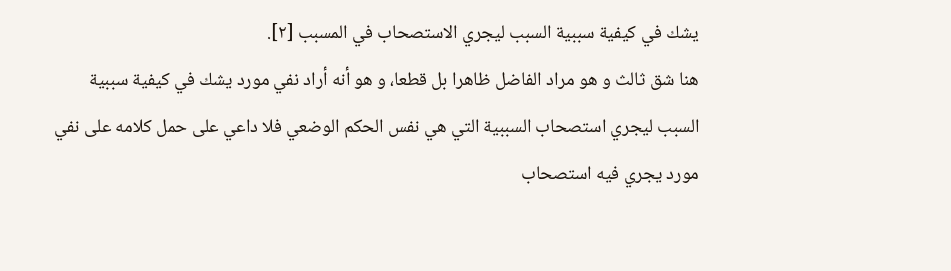يشك في كيفية سببية السبب ليجري الاستصحاب في المسبب [٢].
هنا شق ثالث و هو مراد الفاضل ظاهرا بل قطعا، و هو أنه أراد نفي مورد يشك في كيفية سببية السبب ليجري استصحاب السببية التي هي نفس الحكم الوضعي فلا داعي على حمل كلامه على نفي مورد يجري فيه استصحاب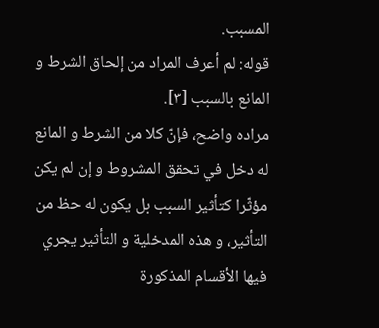المسبب.
قوله: لم أعرف المراد من إلحاق الشرط و المانع بالسبب [٣].
مراده واضح، فإنّ كلا من الشرط و المانع له دخل في تحقق المشروط و إن لم يكن مؤثّرا كتأثير السبب بل يكون له حظ من التأثير، و هذه المدخلية و التأثير يجري فيها الأقسام المذكورة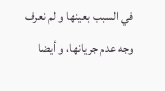في السبب بعينها و لم نعرف وجه عدم جريانها، و أيضا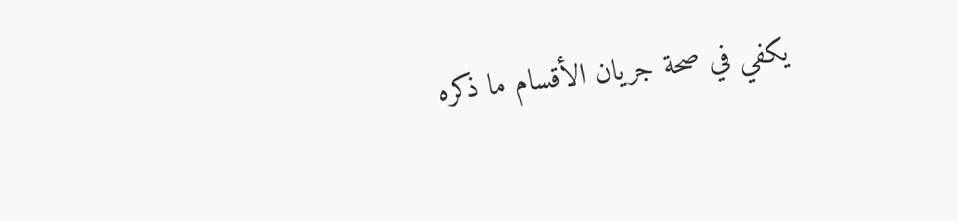يكفي في صحة جريان الأقسام ما ذكره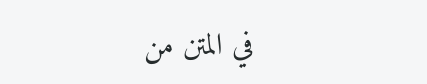في المتن من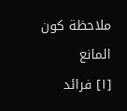ملاحظة كون المانع
[١] فرائد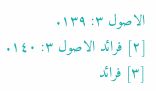الاصول ٣: ١٣٩.
[٢] فرائد الاصول ٣: ١٤٠.
[٣] فرائد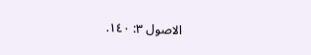الاصول ٣: ١٤٠.